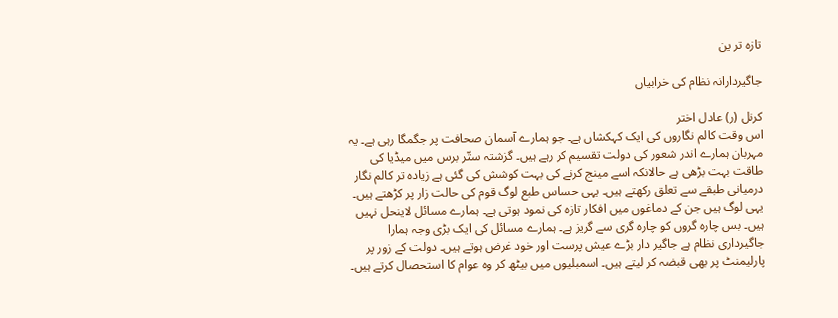تازہ تر ین

جاگیردارانہ نظام کی خرابیاں

کرنل (ر) عادل اختر
اس وقت کالم نگاروں کی ایک کہکشاں ہے۔ جو ہمارے آسمان صحافت پر جگمگا رہی ہے۔ یہ مہربان ہمارے اندر شعور کی دولت تقسیم کر رہے ہیں۔ گزشتہ ستّر برس میں میڈیا کی طاقت بہت بڑھی ہے حالانکہ اسے مینج کرنے کی بہت کوشش کی گئی ہے زیادہ تر کالم نگار درمیانی طبقے سے تعلق رکھتے ہیں۔ یہی حساس طبع لوگ قوم کی حالت زار پر کڑھتے ہیں۔ یہی لوگ ہیں جن کے دماغوں میں افکار تازہ کی نمود ہوتی ہے۔ ہمارے مسائل لاینحل نہیں ہیں۔ بس چارہ گروں کو چارہ گری سے گریز ہے۔ ہمارے مسائل کی ایک بڑی وجہ ہمارا جاگیرداری نظام ہے جاگیر دار بڑے عیش پرست اور خود غرض ہوتے ہیں۔ دولت کے زور پر پارلیمنٹ پر بھی قبضہ کر لیتے ہیں۔ اسمبلیوں میں بیٹھ کر وہ عوام کا استحصال کرتے ہیں۔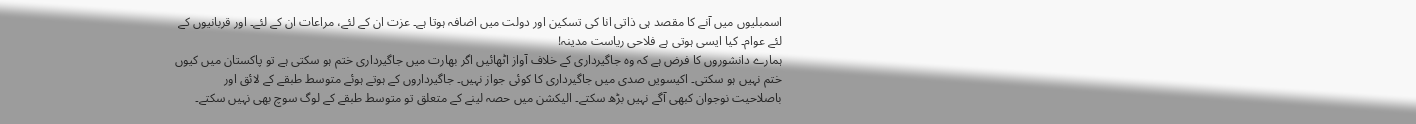اسمبلیوں میں آنے کا مقصد ہی ذاتی انا کی تسکین اور دولت میں اضافہ ہوتا ہے۔ عزت ان کے لئے، مراعات ان کے لئے۔ اور قربانیوں کے لئے عوام۔ کیا ایسی ہوتی ہے فلاحی ریاست مدینہ!
ہمارے دانشوروں کا فرض ہے کہ وہ جاگیرداری کے خلاف آواز اٹھائیں اگر بھارت میں جاگیرداری ختم ہو سکتی ہے تو پاکستان میں کیوں ختم نہیں ہو سکتی۔ اکیسویں صدی میں جاگیرداری کا کوئی جواز نہیں۔ جاگیرداروں کے ہوتے ہوئے متوسط طبقے کے لائق اور باصلاحیت نوجوان کبھی آگے نہیں بڑھ سکتے۔ الیکشن میں حصہ لینے کے متعلق تو متوسط طبقے کے لوگ سوچ بھی نہیں سکتے۔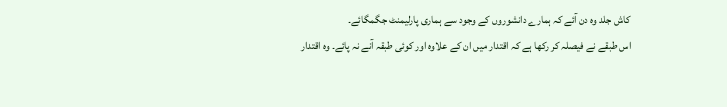کاش جلد وہ دن آئے کہ ہمارے دانشوروں کے وجود سے ہماری پارلیمنٹ جگمگائے۔
اس طبقے نے فیصلہ کر رکھا ہے کہ اقتدار میں ان کے علاوہ اور کوئی طبقہ آنے نہ پائے۔ وہ اقتدار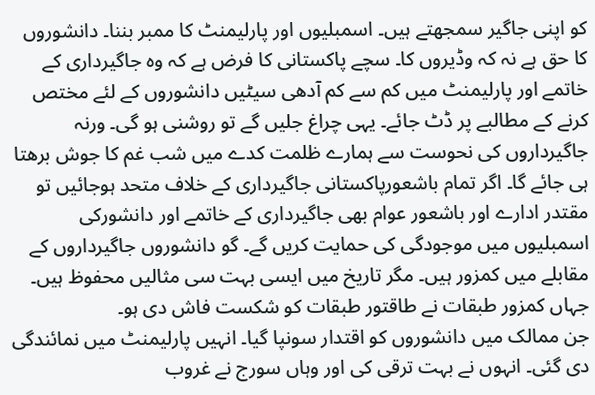کو اپنی جاگیر سمجھتے ہیں۔ اسمبلیوں اور پارلیمنٹ کا ممبر بننا۔ دانشوروں کا حق ہے نہ کہ وڈیروں کا۔ سچے پاکستانی کا فرض ہے کہ وہ جاگیرداری کے خاتمے اور پارلیمنٹ میں کم سے کم آدھی سیٹیں دانشوروں کے لئے مختص کرنے کے مطالبے پر ڈٹ جائے۔ یہی چراغ جلیں گے تو روشنی ہو گی۔ ورنہ جاگیرداروں کی نحوست سے ہمارے ظلمت کدے میں شب غم کا جوش برھتا ہی جائے گا۔ اگر تمام باشعورپاکستانی جاگیرداری کے خلاف متحد ہوجائیں تو مقتدر ادارے اور باشعور عوام بھی جاگیرداری کے خاتمے اور دانشورکی اسمبلیوں میں موجودگی کی حمایت کریں گے۔ گو دانشوروں جاگیرداروں کے مقابلے میں کمزور ہیں۔ مگر تاریخ میں ایسی بہت سی مثالیں محفوظ ہیں۔ جہاں کمزور طبقات نے طاقتور طبقات کو شکست فاش دی ہو۔
جن ممالک میں دانشوروں کو اقتدار سونپا گیا۔ انہیں پارلیمنٹ میں نمائندگی دی گئی۔ انہوں نے بہت ترقی کی اور وہاں سورج نے غروب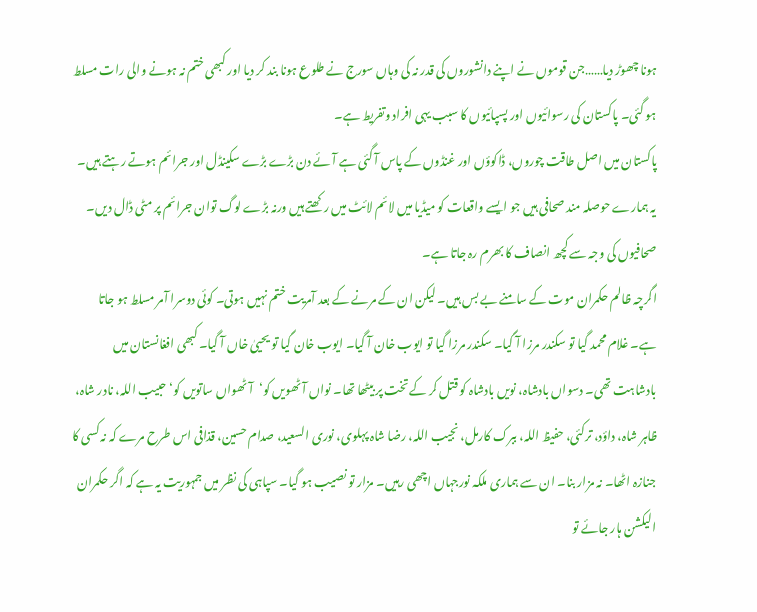ہونا چھوڑ دیا……جن قوموں نے اپنے دانشوروں کی قدر نہ کی وہاں سورج نے طلوع ہونا بند کر دیا اور کبھی ختم نہ ہونے والی رات مسلط ہو گئی۔ پاکستان کی رسوائیوں اور پسپائیوں کا سبب یہی افراد وتفریط ہے۔
پاکستان میں اصل طاقت چوروں، ڈاکوؤں اور غنڈوں کے پاس آ گئی ہے آئے دن بڑے بڑے سکینڈل اور جرائم ہوتے رہتے ہیں۔ یہ ہمارے حوصلہ مند صحافی ہیں جو ایسے واقعات کو میڈیا میں لائم لائٹ میں رکھتے ہیں ورنہ بڑے لوگ توان جرائم پر مٹی ڈال دیں۔ صحافیوں کی وجہ سے کچھ انصاف کا بھرم رہ جاتا ہے۔
اگرچہ ظالم حکمران موت کے سامنے بے بس ہیں۔ لیکن ان کے مرنے کے بعد آمریت ختم نہیں ہوتی۔ کوئی دوسرا آمر مسلط ہو جاتا ہے۔ غلام محمد گیا تو سکندر مرزا آ گیا۔ سکندر مرزا گیا تو ایوب خان آ گیا۔ ایوب خان گیا تو یحییٰ خاں آ گیا۔ کبھی افغانستان میں بادشاہت تھی۔ دسواں بادشاہ، نویں بادشاہ کو قتل کر کے تخت پر بیٹھا تھا۔ نواں آٹھویں کو‘آٹھواں ساتویں کو‘ حبیب اللہ، نادر شاہ، ظاہر شاہ، داؤد، ترکئی، حفیظ اللہ، ببرک کارمل، نجیب اللہ، رضا شاہ پہلوی، نوری السعید، صدام حسین، قذافی اس طرح مرے کہ نہ کسی کا جنازہ اٹھا۔ نہ مزار بنا۔ ان سے ہماری ملکہ نورجہاں اچھی رہیں۔ مزار تو نصیب ہو گیا۔ سپاہی کی نظر میں جمہوریت یہ ہے کہ اگر حکمران الیکشن ہار جائے تو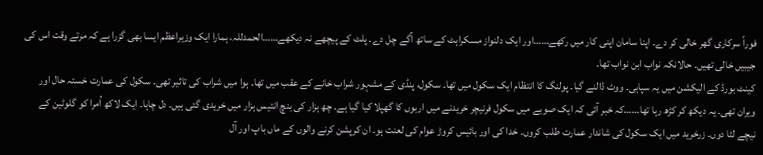فوراً سرکاری گھر خالی کر دے۔ اپنا سامان اپنی کار میں رکھے……اور ایک دلنواز مسکراہٹ کے ساتھ آگے چل دے۔ پلٹ کے پیچھے نہ دیکھے……الحمدللہ، ہمارا ایک وزیراعظم ایسا بھی گزرا ہے کہ مرتے وقت اس کی جیبیں خالی تھیں۔ حالانکہ نواب ابن نواب تھا۔
کینٹ بورڈ کے الیکشن میں یہ سپاہی۔ ووٹ ڈالنے گیا۔ پولنگ کا انتظام ایک سکول میں تھا۔ سکول، پنڈی کے مشہور شراب خانے کے عقب میں تھا۔ ہوا میں شراب کی تاثیر تھی۔ سکول کی عمارت خستہ حال اور ویران تھی۔ یہ دیکھ کر کڑھ رہا تھا……کہ خبر آئی کہ ایک صوبے میں سکول فرنیچر خریدنے میں اربوں کا گھپلا کیا گیا ہے۔ چھ ہزار کی بنچ انتیس ہزار میں خریدی گئی ہیں۔ دل چاہا۔ ایک لاکھ اُمرا کو گلوٹین کے نیچے لٹا دوں۔ زرخرید میں ایک سکول کی شاندار عمارت طلب کروں۔ خدا کی اور بائیس کروڑ عوام کی لعنت ہو۔ ان کرپشن کرنے والوں کے ماں باپ اور آل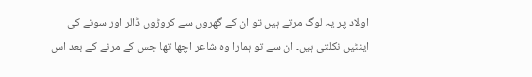اولاد پر یہ لوگ مرتے ہیں تو ان کے گھروں سے کروڑوں ڈالر اور سونے کی اینٹیں نکلتی ہیں۔ ان سے تو ہمارا وہ شاعر اچھا تھا جس کے مرنے کے بعد اس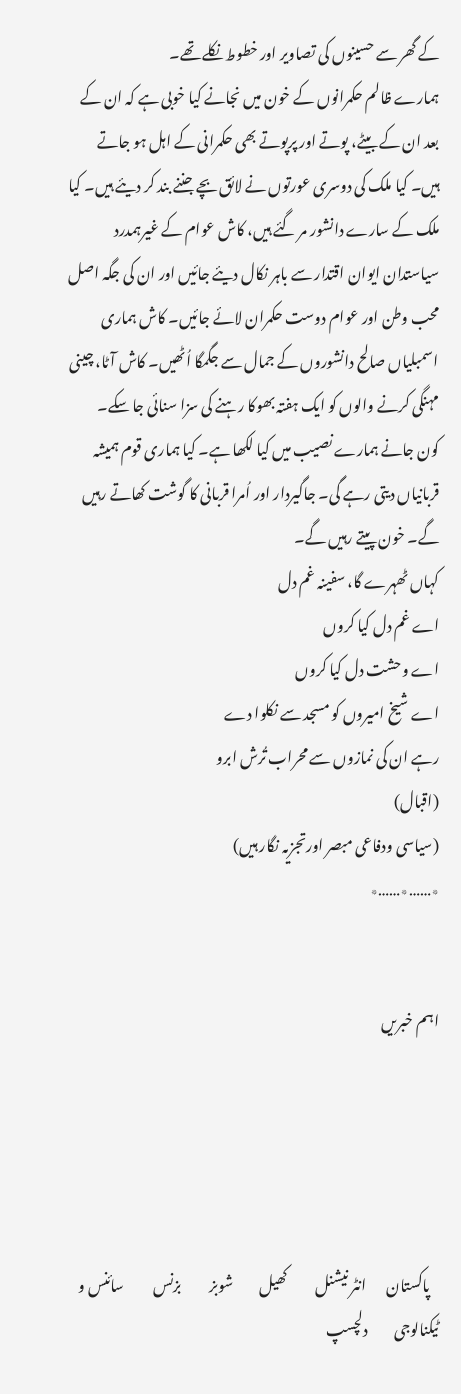کے گھر سے حسینوں کی تصاویر اور خطوط نکلے تھے۔
ہمارے ظالم حکمرانوں کے خون میں نجانے کیا خوبی ہے کہ ان کے بعد ان کے بیٹے، پوتے اور پرپوتے بھی حکمرانی کے اہل ہو جاتے ہیں۔ کیا ملک کی دوسری عورتوں نے لائق بچے جننے بند کر دیئے ہیں۔ کیا ملک کے سارے دانشور مر گئے ہیں، کاش عوام کے غیرہمدرد سیاستدان ایوان اقتدار سے باہر نکال دیئے جائیں اور ان کی جگہ اصل محب وطن اور عوام دوست حکمران لائے جائیں۔ کاش ہماری اسمبلیاں صالح دانشوروں کے جمال سے جگمگا اُٹھیں۔ کاش آٹا، چینی مہنگی کرنے والوں کو ایک ہفتہ بھوکا رہنے کی سزا سنائی جا سکے۔
کون جانے ہمارے نصیب میں کیا لکھا ہے۔ کیا ہماری قوم ہمیشہ قربانیاں دیتی رہے گی۔ جاگیردار اور اُمرا قربانی کا گوشت کھاتے رہیں گے۔ خون پیتے رہیں گے۔
کہاں ٹھہرے گا، سفینہ غم دل
اے غم دل کیا کروں
اے وحشت دل کیا کروں
اے شیخ امیروں کو مسجد سے نکلوا دے
رہے ان کی نمازوں سے محراب تُرش ابرو
(اقبال)
(سیاسی ودفاعی مبصر اورتجزیہ نگار ہیں)
٭……٭……٭


اہم خبریں





   پاکستان       انٹر نیشنل          کھیل         شوبز          بزنس          سائنس و ٹیکنالوجی         دلچسپ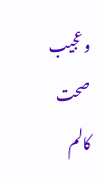و عجیب         صحت        کالم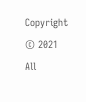Copyright © 2021 All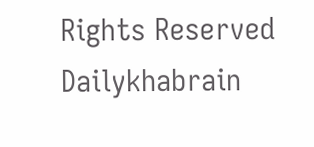Rights Reserved Dailykhabrain